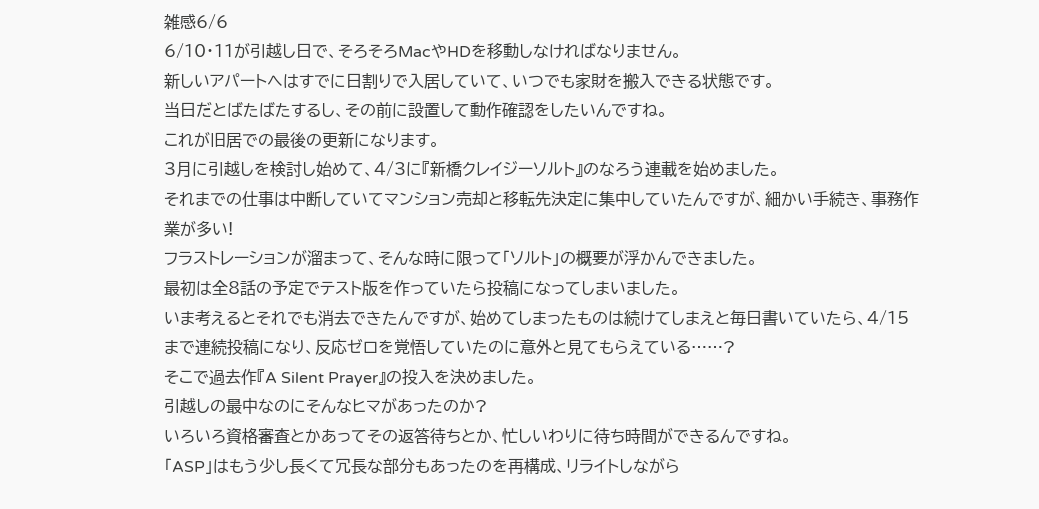雑感6/6
6/10・11が引越し日で、そろそろMacやHDを移動しなければなりません。
新しいアパートへはすでに日割りで入居していて、いつでも家財を搬入できる状態です。
当日だとばたばたするし、その前に設置して動作確認をしたいんですね。
これが旧居での最後の更新になります。
3月に引越しを検討し始めて、4/3に『新橋クレイジーソルト』のなろう連載を始めました。
それまでの仕事は中断していてマンション売却と移転先決定に集中していたんですが、細かい手続き、事務作業が多い!
フラストレーションが溜まって、そんな時に限って「ソルト」の概要が浮かんできました。
最初は全8話の予定でテスト版を作っていたら投稿になってしまいました。
いま考えるとそれでも消去できたんですが、始めてしまったものは続けてしまえと毎日書いていたら、4/15まで連続投稿になり、反応ゼロを覚悟していたのに意外と見てもらえている……?
そこで過去作『A Silent Prayer』の投入を決めました。
引越しの最中なのにそんなヒマがあったのか?
いろいろ資格審査とかあってその返答待ちとか、忙しいわりに待ち時間ができるんですね。
「ASP」はもう少し長くて冗長な部分もあったのを再構成、リライトしながら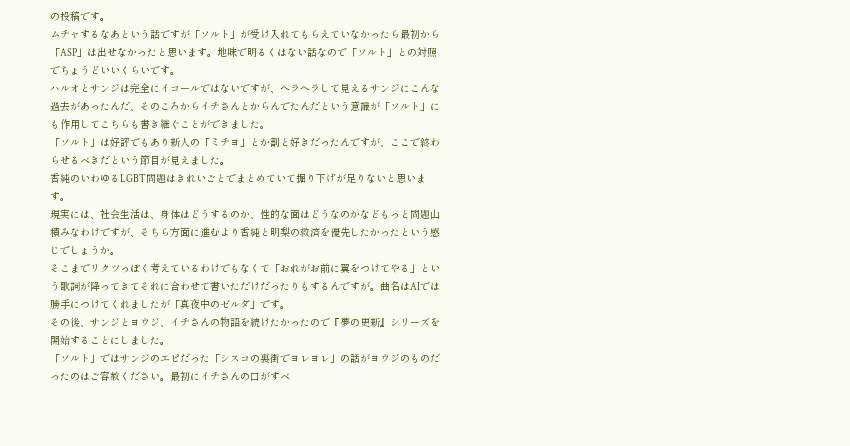の投稿です。
ムチャするなあという話ですが「ソルト」が受け入れてもらえていなかったら最初から「ASP」は出せなかったと思います。地味で明るくはない話なので「ソルト」との対照でちょうどいいくらいです。
ハルオとサンジは完全にイコールではないですが、ヘラヘラして見えるサンジにこんな過去があったんだ、そのころからイチさんとからんでたんだという意識が「ソルト」にも作用してこちらも書き継ぐことができました。
「ソルト」は好評でもあり新人の「ミチヨ」とか割と好きだったんですが、ここで終わらせるべきだという節目が見えました。
香純のいわゆるLGBT問題はきれいごとでまとめていて掘り下げが足りないと思います。
現実には、社会生活は、身体はどうするのか、性的な面はどうなのかなどもっと問題山積みなわけですが、そちら方面に進むより香純と明梨の救済を優先したかったという感じでしょうか。
そこまでリクツっぽく考えているわけでもなくて「おれがお前に翼をつけてやる」という歌詞が降ってきてそれに合わせて書いただけだったりもするんですが。曲名はAIでは勝手につけてくれましたが「真夜中のゼルダ」です。
その後、サンジとヨウジ、イチさんの物語を続けたかったので『夢の更新』シリーズを開始することにしました。
「ソルト」ではサンジのエピだった「シスコの裏街でヨレヨレ」の話がヨウジのものだったのはご容赦ください。最初にイチさんの口がすべ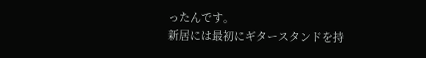ったんです。
新居には最初にギタースタンドを持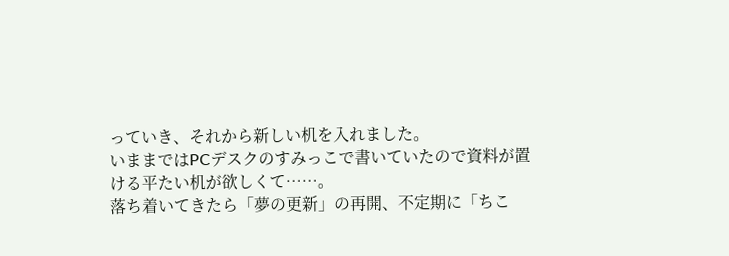っていき、それから新しい机を入れました。
いままではPCデスクのすみっこで書いていたので資料が置ける平たい机が欲しくて……。
落ち着いてきたら「夢の更新」の再開、不定期に「ちこ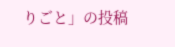りごと」の投稿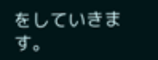をしていきます。